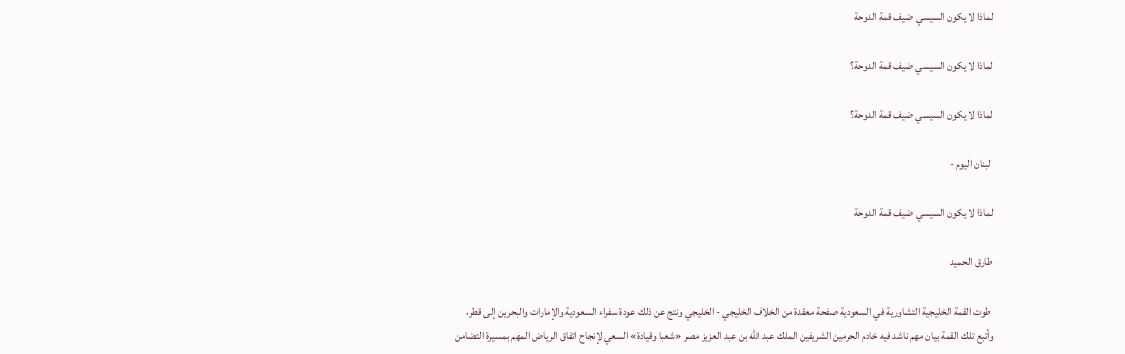لماذا لا يكون السيسي ضيف قمة الدوحة

لماذا لا يكون السيسي ضيف قمة الدوحة؟

لماذا لا يكون السيسي ضيف قمة الدوحة؟

 لبنان اليوم -

لماذا لا يكون السيسي ضيف قمة الدوحة

طارق الحميد

 طوت القمة الخليجية التشاورية في السعودية صفحة معقدة من الخلاف الخليجي - الخليجي ونتج عن ذلك عودة سفراء السعودية والإمارات والبحرين إلى قطر، وأتبع تلك القمة بيان مهم ناشد فيه خادم الحرمين الشريفين الملك عبد الله بن عبد العزيز مصر «شعبا وقيادة» السعي لإنجاح اتفاق الرياض المهم بمسيرة التضامن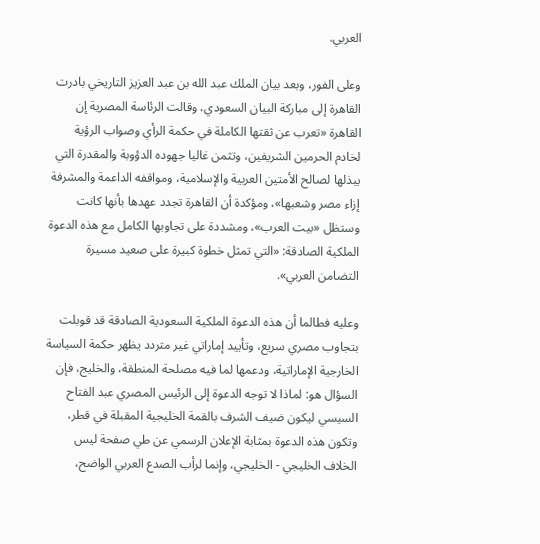العربي.

وعلى الفور، وبعد بيان الملك عبد الله بن عبد العزيز التاريخي بادرت القاهرة إلى مباركة البيان السعودي، وقالت الرئاسة المصرية إن القاهرة «تعرب عن ثقتها الكاملة في حكمة الرأي وصواب الرؤية لخادم الحرمين الشريفين، وتثمن غاليا جهوده الدؤوبة والمقدرة التي يبذلها لصالح الأمتين العربية والإسلامية، ومواقفه الداعمة والمشرفة إزاء مصر وشعبها»، ومؤكدة أن القاهرة تجدد عهدها بأنها كانت وستظل «بيت العرب»، ومشددة على تجاوبها الكامل مع هذه الدعوة الملكية الصادقة: «التي تمثل خطوة كبيرة على صعيد مسيرة التضامن العربي».

وعليه فطالما أن هذه الدعوة الملكية السعودية الصادقة قد قوبلت بتجاوب مصري سريع، وتأييد إماراتي غير متردد يظهر حكمة السياسة الخارجية الإماراتية، ودعمها لما فيه مصلحة المنطقة، والخليج، فإن السؤال هو: لماذا لا توجه الدعوة إلى الرئيس المصري عبد الفتاح السيسي ليكون ضيف الشرف بالقمة الخليجية المقبلة في قطر، وتكون هذه الدعوة بمثابة الإعلان الرسمي عن طي صفحة ليس الخلاف الخليجي - الخليجي، وإنما لرأب الصدع العربي الواضح،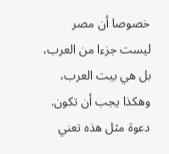خصوصا أن مصر ليست جزءا من العرب، بل هي بيت العرب، وهكذا يجب أن تكون. دعوة مثل هذه تعني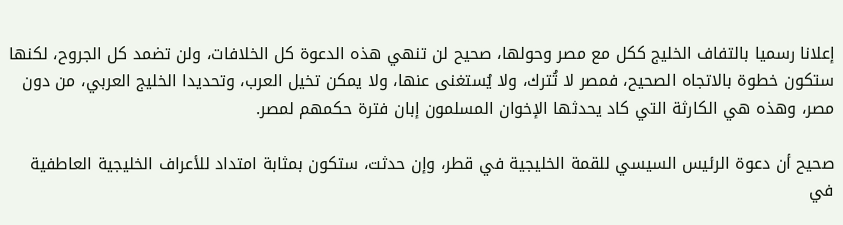إعلانا رسميا بالتفاف الخليج ككل مع مصر وحولها، صحيح لن تنهي هذه الدعوة كل الخلافات، ولن تضمد كل الجروح، لكنها ستكون خطوة بالاتجاه الصحيح، فمصر لا تُترك، ولا يُستغنى عنها، ولا يمكن تخيل العرب، وتحديدا الخليج العربي، من دون مصر، وهذه هي الكارثة التي كاد يحدثها الإخوان المسلمون إبان فترة حكمهم لمصر.

صحيح أن دعوة الرئيس السيسي للقمة الخليجية في قطر، وإن حدثت، ستكون بمثابة امتداد للأعراف الخليجية العاطفية في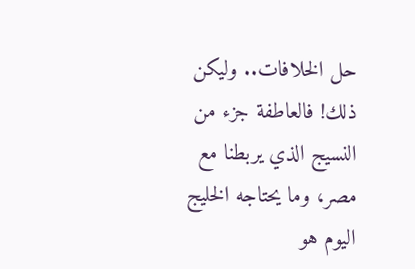حل الخلافات.. وليكن ذلك! فالعاطفة جزء من النسيج الذي يربطنا مع مصر، وما يحتاجه الخليج اليوم هو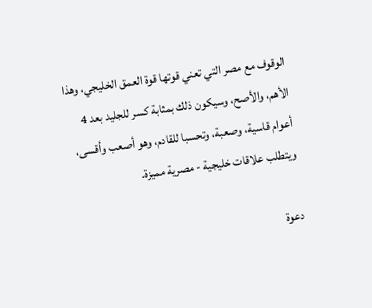الوقوف مع مصر التي تعني قوتها قوة العمق الخليجي، وهذا الأهم، والأصح، وسيكون ذلك بمثابة كسر للجليد بعد 4 أعوام قاسية، وصعبة، وتحسبا للقادم، وهو أصعب وأقسى، ويتطلب علاقات خليجية - مصرية مميزة.

دعوة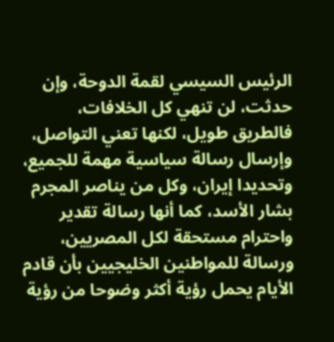الرئيس السيسي لقمة الدوحة، وإن حدثت، لن تنهي كل الخلافات، فالطريق طويل، لكنها تعني التواصل، وإرسال رسالة سياسية مهمة للجميع، وتحديدا إيران، وكل من يناصر المجرم بشار الأسد، كما أنها رسالة تقدير واحترام مستحقة لكل المصريين، ورسالة للمواطنين الخليجيين بأن قادم الأيام يحمل رؤية أكثر وضوحا من رؤية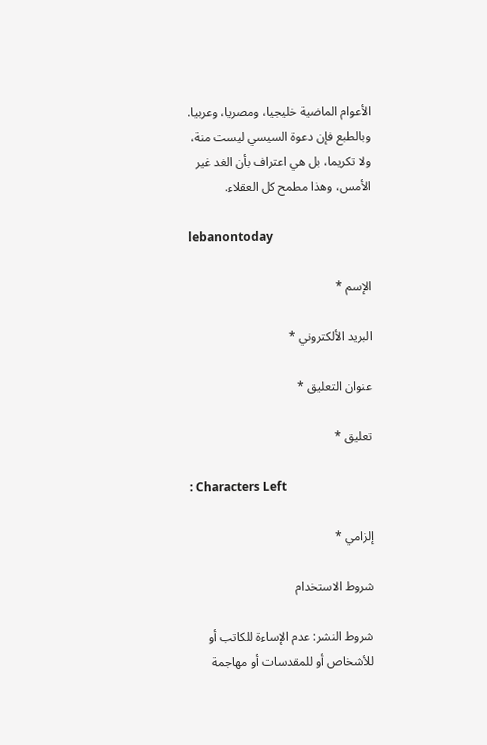الأعوام الماضية خليجيا، ومصريا، وعربيا. وبالطبع فإن دعوة السيسي ليست منة، ولا تكريما، بل هي اعتراف بأن الغد غير الأمس، وهذا مطمح كل العقلاء.

lebanontoday

الإسم *

البريد الألكتروني *

عنوان التعليق *

تعليق *

: Characters Left

إلزامي *

شروط الاستخدام

شروط النشر: عدم الإساءة للكاتب أو للأشخاص أو للمقدسات أو مهاجمة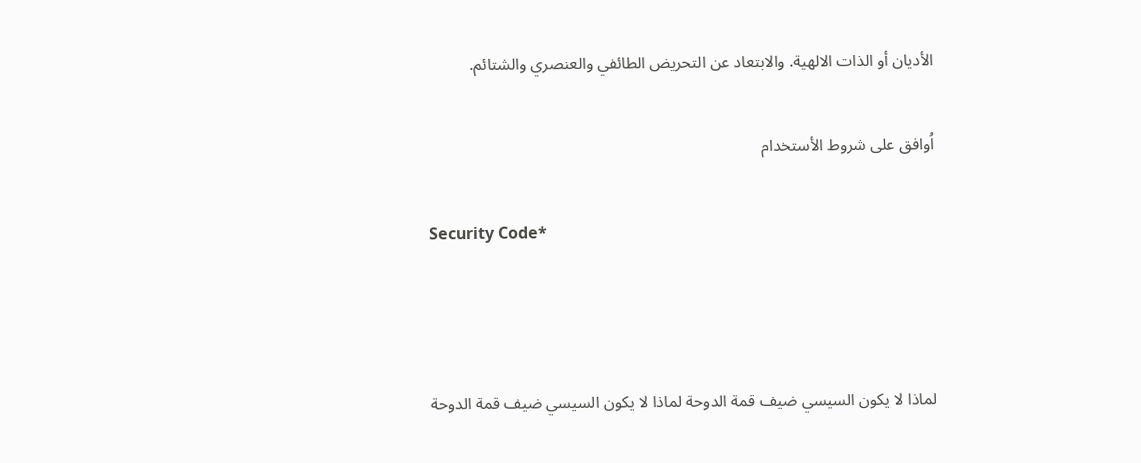الأديان أو الذات الالهية. والابتعاد عن التحريض الطائفي والعنصري والشتائم.

اُوافق على شروط الأستخدام

Security Code*



لماذا لا يكون السيسي ضيف قمة الدوحة لماذا لا يكون السيسي ضيف قمة الدوحة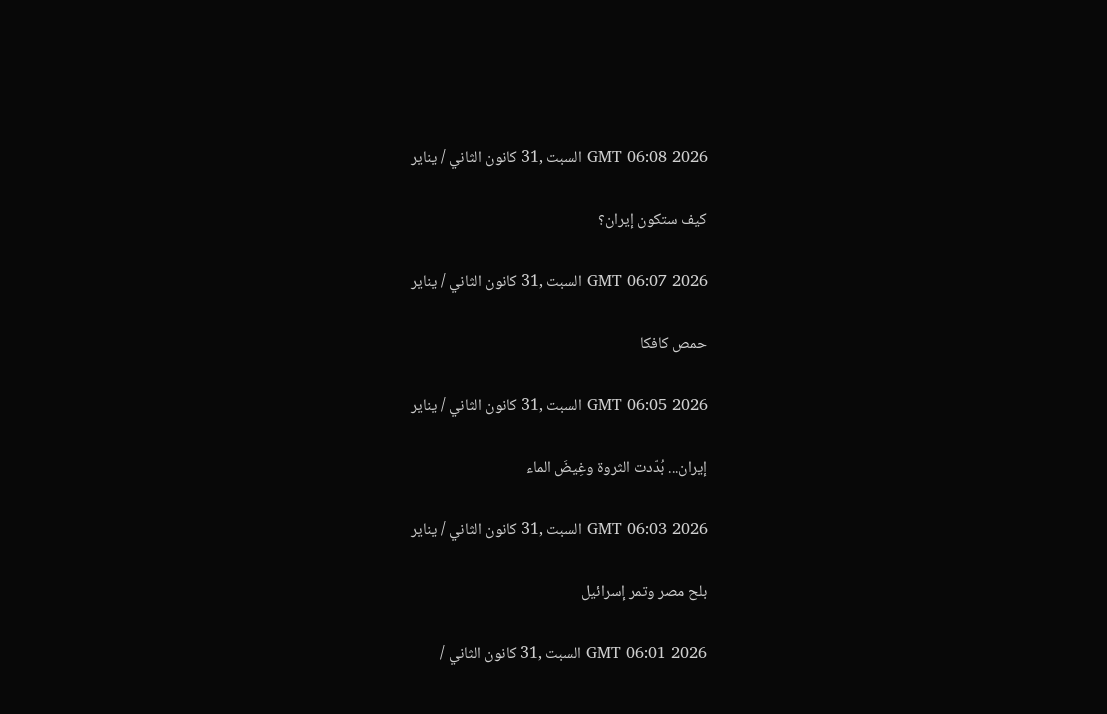GMT 06:08 2026 السبت ,31 كانون الثاني / يناير

كيف ستكون إيران؟

GMT 06:07 2026 السبت ,31 كانون الثاني / يناير

حمص كافكا

GMT 06:05 2026 السبت ,31 كانون الثاني / يناير

إيران... بُدّدت الثروة وغِيضَ الماء

GMT 06:03 2026 السبت ,31 كانون الثاني / يناير

بلح مصر وتمر إسرائيل

GMT 06:01 2026 السبت ,31 كانون الثاني /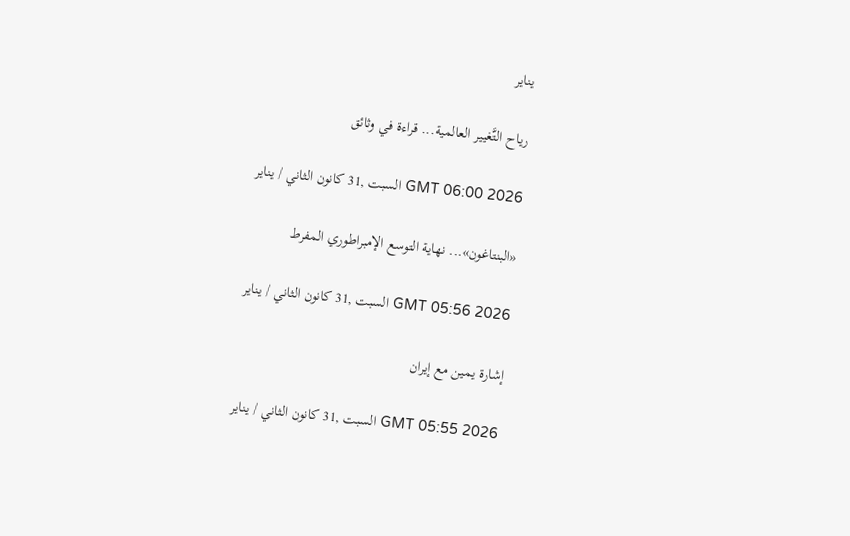يناير

رياح التَّغيير العالمية... قراءة في وثائق

GMT 06:00 2026 السبت ,31 كانون الثاني / يناير

«البنتاغون»... نهاية التوسع الإمبراطوري المفرط

GMT 05:56 2026 السبت ,31 كانون الثاني / يناير

إشارة يمين مع إيران

GMT 05:55 2026 السبت ,31 كانون الثاني / يناير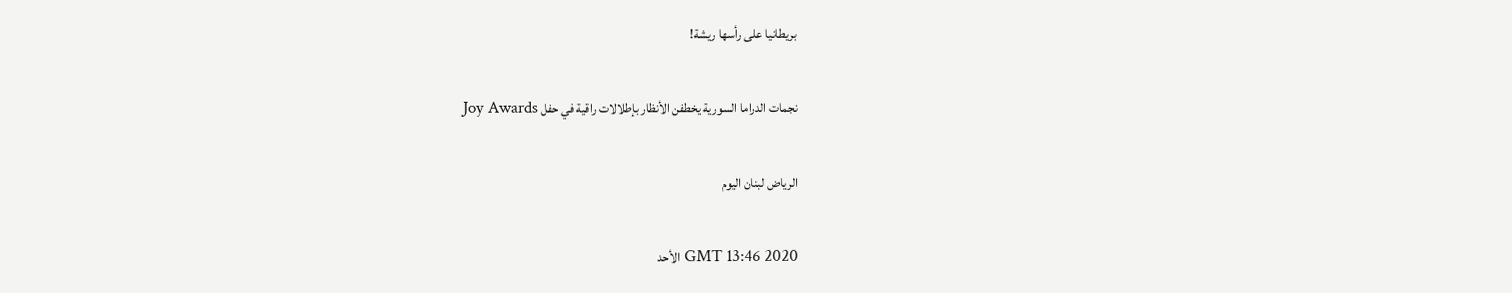بريطانيا على رأسها ريشة!

نجمات الدراما السورية يخطفن الأنظار بإطلالات راقية في حفل Joy Awards

الرياض لبنان اليوم

GMT 13:46 2020 الأحد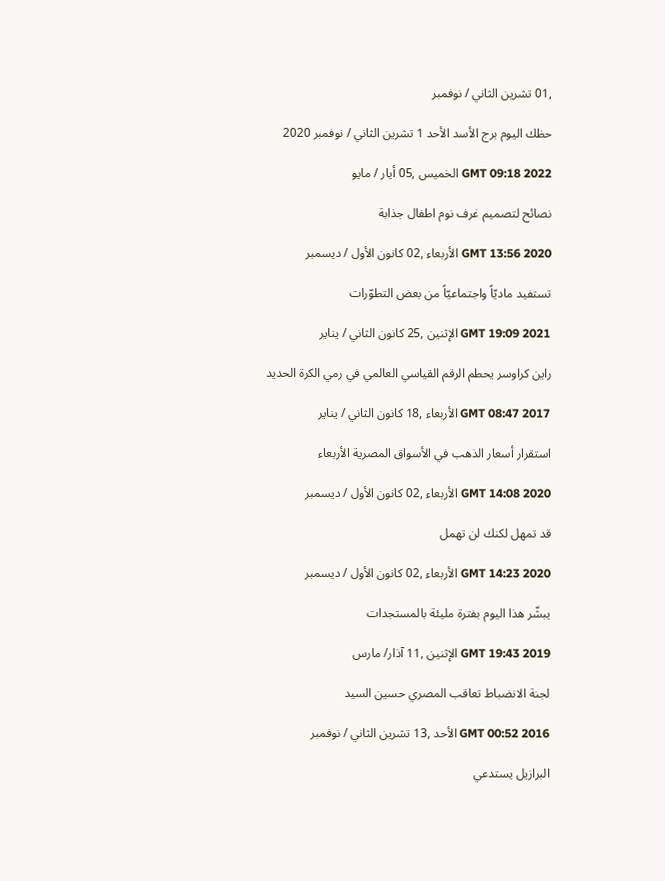,01 تشرين الثاني / نوفمبر

حظك اليوم برج الأسد الأحد 1 تشرين الثاني / نوفمبر 2020

GMT 09:18 2022 الخميس ,05 أيار / مايو

نصائح لتصميم غرف نوم اطفال جذابة

GMT 13:56 2020 الأربعاء ,02 كانون الأول / ديسمبر

تستفيد ماديّاً واجتماعيّاً من بعض التطوّرات

GMT 19:09 2021 الإثنين ,25 كانون الثاني / يناير

راين كراوسر يحطم الرقم القياسي العالمي في رمي الكرة الحديد

GMT 08:47 2017 الأربعاء ,18 كانون الثاني / يناير

استقرار أسعار الذهب في الأسواق المصرية الأربعاء

GMT 14:08 2020 الأربعاء ,02 كانون الأول / ديسمبر

قد تمهل لكنك لن تهمل

GMT 14:23 2020 الأربعاء ,02 كانون الأول / ديسمبر

يبشّر هذا اليوم بفترة مليئة بالمستجدات

GMT 19:43 2019 الإثنين ,11 آذار/ مارس

لجنة الانضباط تعاقب المصري حسين السيد

GMT 00:52 2016 الأحد ,13 تشرين الثاني / نوفمبر

البرازيل يستدعي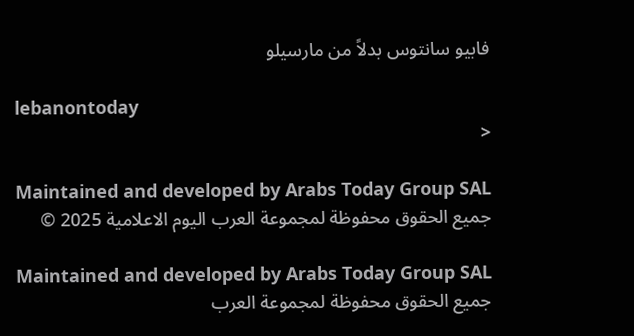فابيو سانتوس بدلاً من مارسيلو

lebanontoday
<

Maintained and developed by Arabs Today Group SAL
جميع الحقوق محفوظة لمجموعة العرب اليوم الاعلامية 2025 ©

Maintained and developed by Arabs Today Group SAL
جميع الحقوق محفوظة لمجموعة العرب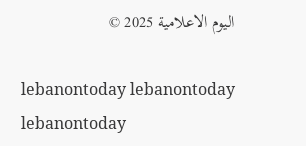اليوم الاعلامية 2025 ©

lebanontoday lebanontoday lebanontoday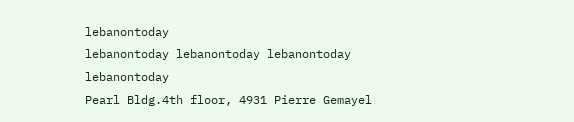lebanontoday
lebanontoday lebanontoday lebanontoday
lebanontoday
Pearl Bldg.4th floor, 4931 Pierre Gemayel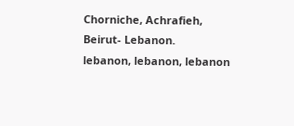Chorniche, Achrafieh, Beirut- Lebanon.
lebanon, lebanon, lebanon